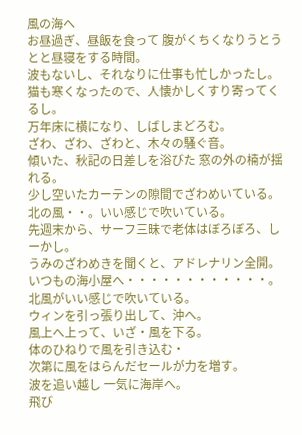風の海へ
お昼過ぎ、昼飯を食って 腹がくちくなりうとうとと昼寝をする時間。
波もないし、それなりに仕事も忙しかったし。
猫も寒くなったので、人懐かしくすり寄ってくるし。
万年床に横になり、しばしまどろむ。
ざわ、ざわ、ざわと、木々の騒ぐ音。
傾いた、秋記の日差しを浴びた 窓の外の楠が揺れる。
少し空いたカーテンの隙間でざわめいている。
北の風・・。いい感じで吹いている。
先週末から、サーフ三昧で老体はぼろぼろ、しーかし。
うみのざわめきを聞くと、アドレナリン全開。
いつもの海小屋へ・・・・・・・・・・・・。
北風がいい感じで吹いている。
ウィンを引っ張り出して、沖へ。
風上へ上って、いざ・風を下る。
体のひねりで風を引き込む・
次第に風をはらんだセールが力を増す。
波を追い越し 一気に海岸へ。
飛び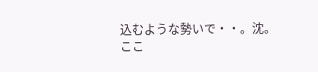込むような勢いで・・。沈。
ここ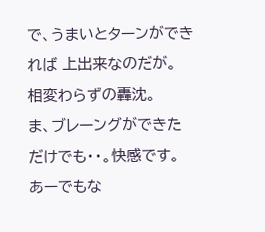で、うまいとターンができれば 上出来なのだが。
相変わらずの轟沈。
ま、ブレーングができただけでも・・。快感です。
あーでもな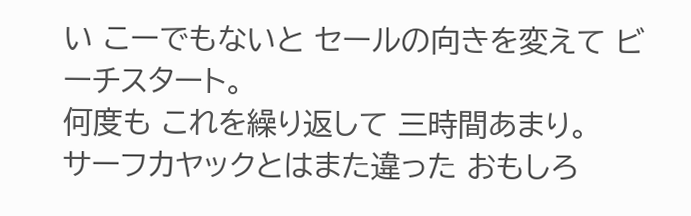い こーでもないと セールの向きを変えて ビーチスタート。
何度も これを繰り返して 三時間あまり。
サーフカヤックとはまた違った おもしろ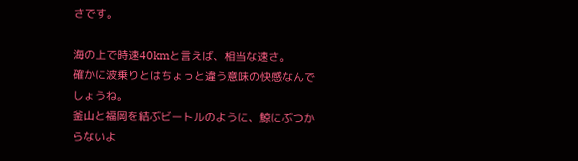さです。

海の上で時速40kmと言えば、相当な速さ。
確かに波乗りとはちょっと違う意味の快感なんでしょうね。
釜山と福岡を結ぶビートルのように、鯨にぶつからないよ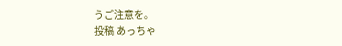うご注意を。
投稿 あっちゃ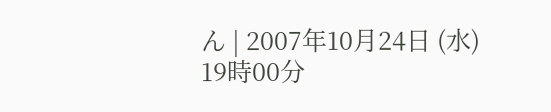ん | 2007年10月24日 (水) 19時00分